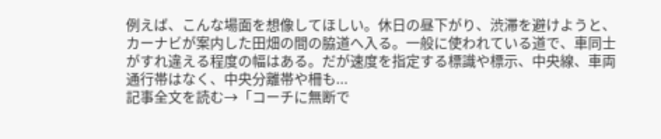例えば、こんな場面を想像してほしい。休日の昼下がり、渋滞を避けようと、カーナビが案内した田畑の間の脇道へ入る。一般に使われている道で、車同士がすれ違える程度の幅はある。だが速度を指定する標識や標示、中央線、車両通行帯はなく、中央分離帯や柵も...
記事全文を読む→「コーチに無断で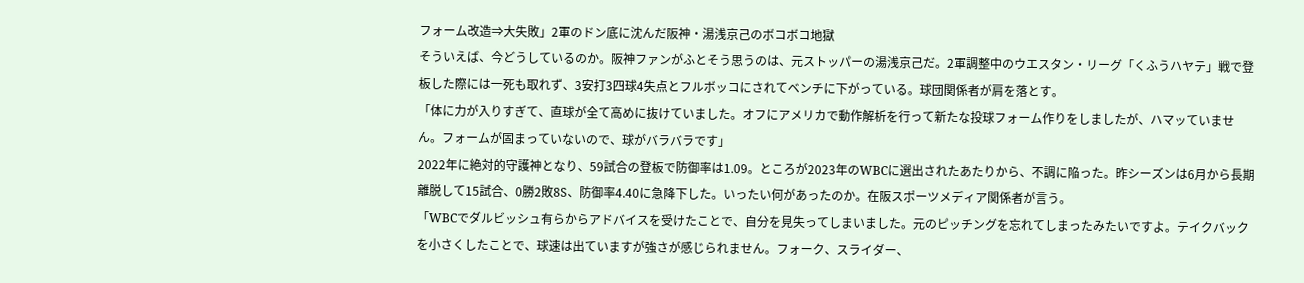フォーム改造⇒大失敗」2軍のドン底に沈んだ阪神・湯浅京己のボコボコ地獄
そういえば、今どうしているのか。阪神ファンがふとそう思うのは、元ストッパーの湯浅京己だ。2軍調整中のウエスタン・リーグ「くふうハヤテ」戦で登板した際には一死も取れず、3安打3四球4失点とフルボッコにされてベンチに下がっている。球団関係者が肩を落とす。
「体に力が入りすぎて、直球が全て高めに抜けていました。オフにアメリカで動作解析を行って新たな投球フォーム作りをしましたが、ハマッていません。フォームが固まっていないので、球がバラバラです」
2022年に絶対的守護神となり、59試合の登板で防御率は1.09。ところが2023年のWBCに選出されたあたりから、不調に陥った。昨シーズンは6月から長期離脱して15試合、0勝2敗8S、防御率4.40に急降下した。いったい何があったのか。在阪スポーツメディア関係者が言う。
「WBCでダルビッシュ有らからアドバイスを受けたことで、自分を見失ってしまいました。元のピッチングを忘れてしまったみたいですよ。テイクバックを小さくしたことで、球速は出ていますが強さが感じられません。フォーク、スライダー、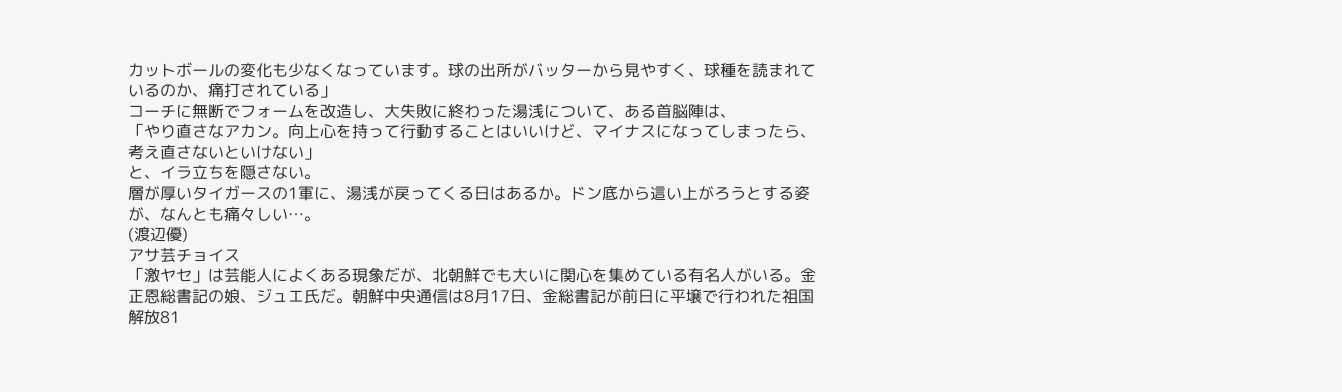カットボールの変化も少なくなっています。球の出所がバッターから見やすく、球種を読まれているのか、痛打されている」
コーチに無断でフォームを改造し、大失敗に終わった湯浅について、ある首脳陣は、
「やり直さなアカン。向上心を持って行動することはいいけど、マイナスになってしまったら、考え直さないといけない」
と、イラ立ちを隠さない。
層が厚いタイガースの1軍に、湯浅が戻ってくる日はあるか。ドン底から這い上がろうとする姿が、なんとも痛々しい…。
(渡辺優)
アサ芸チョイス
「激ヤセ」は芸能人によくある現象だが、北朝鮮でも大いに関心を集めている有名人がいる。金正恩総書記の娘、ジュエ氏だ。朝鮮中央通信は8月17日、金総書記が前日に平壌で行われた祖国解放81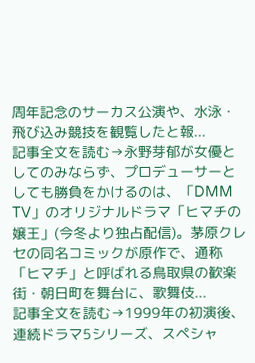周年記念のサーカス公演や、水泳・飛び込み競技を観覧したと報...
記事全文を読む→永野芽郁が女優としてのみならず、プロデューサーとしても勝負をかけるのは、「DMM TV」のオリジナルドラマ「ヒマチの嬢王」(今冬より独占配信)。茅原クレセの同名コミックが原作で、通称「ヒマチ」と呼ばれる鳥取県の歓楽街・朝日町を舞台に、歌舞伎...
記事全文を読む→1999年の初演後、連続ドラマ5シリーズ、スペシャ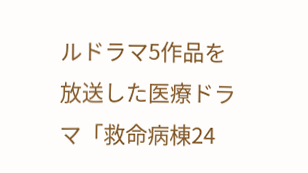ルドラマ5作品を放送した医療ドラマ「救命病棟24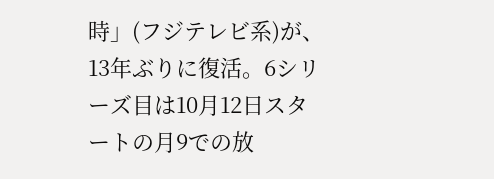時」(フジテレビ系)が、13年ぶりに復活。6シリーズ目は10月12日スタートの月9での放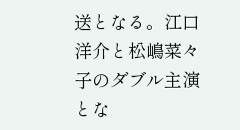送となる。江口洋介と松嶋菜々子のダブル主演とな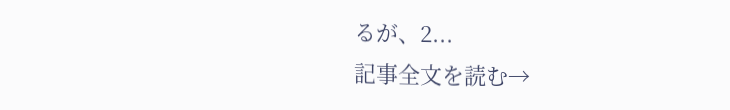るが、2...
記事全文を読む→